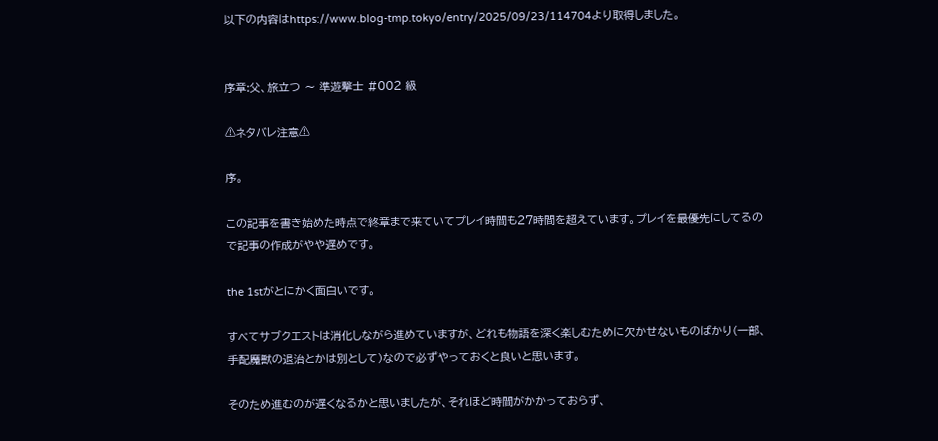以下の内容はhttps://www.blog-tmp.tokyo/entry/2025/09/23/114704より取得しました。


序章:父、旅立つ 〜 準遊撃士 #002 級

⚠ネタバレ注意⚠

序。

この記事を書き始めた時点で終章まで来ていてプレイ時間も27時間を超えています。プレイを最優先にしてるので記事の作成がやや遅めです。

the 1stがとにかく面白いです。

すべてサブクエストは消化しながら進めていますが、どれも物語を深く楽しむために欠かせないものばかり(一部、手配魔獣の退治とかは別として)なので必ずやっておくと良いと思います。

そのため進むのが遅くなるかと思いましたが、それほど時間がかかっておらず、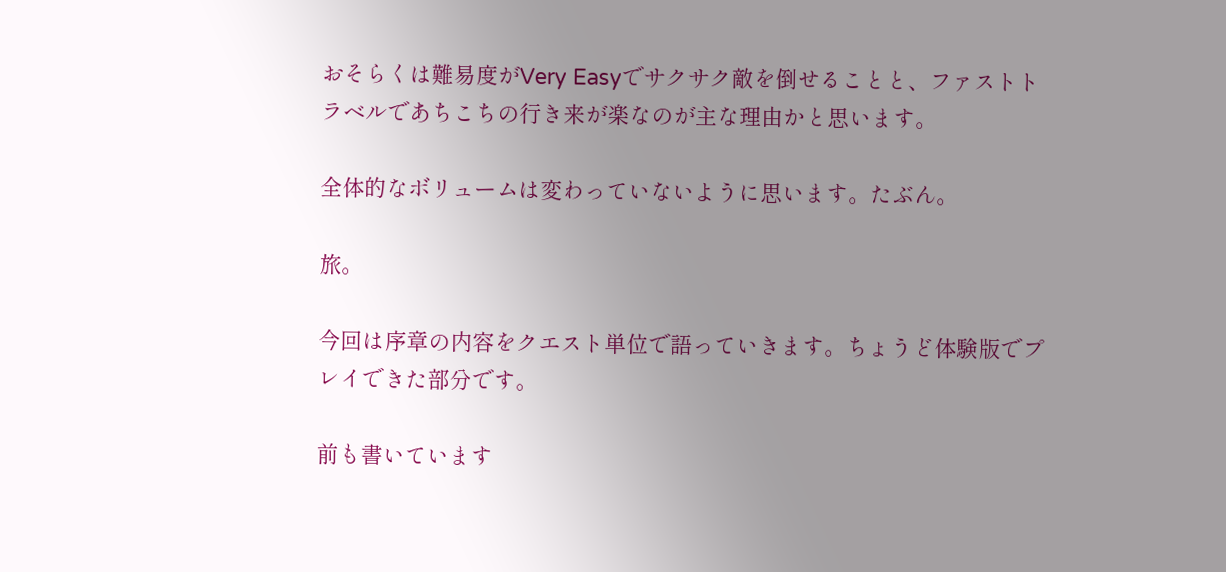おそらくは難易度がVery Easyでサクサク敵を倒せることと、ファストトラベルであちこちの行き来が楽なのが主な理由かと思います。

全体的なボリュームは変わっていないように思います。たぶん。

旅。

今回は序章の内容をクエスト単位で語っていきます。ちょうど体験版でプレイできた部分です。

前も書いています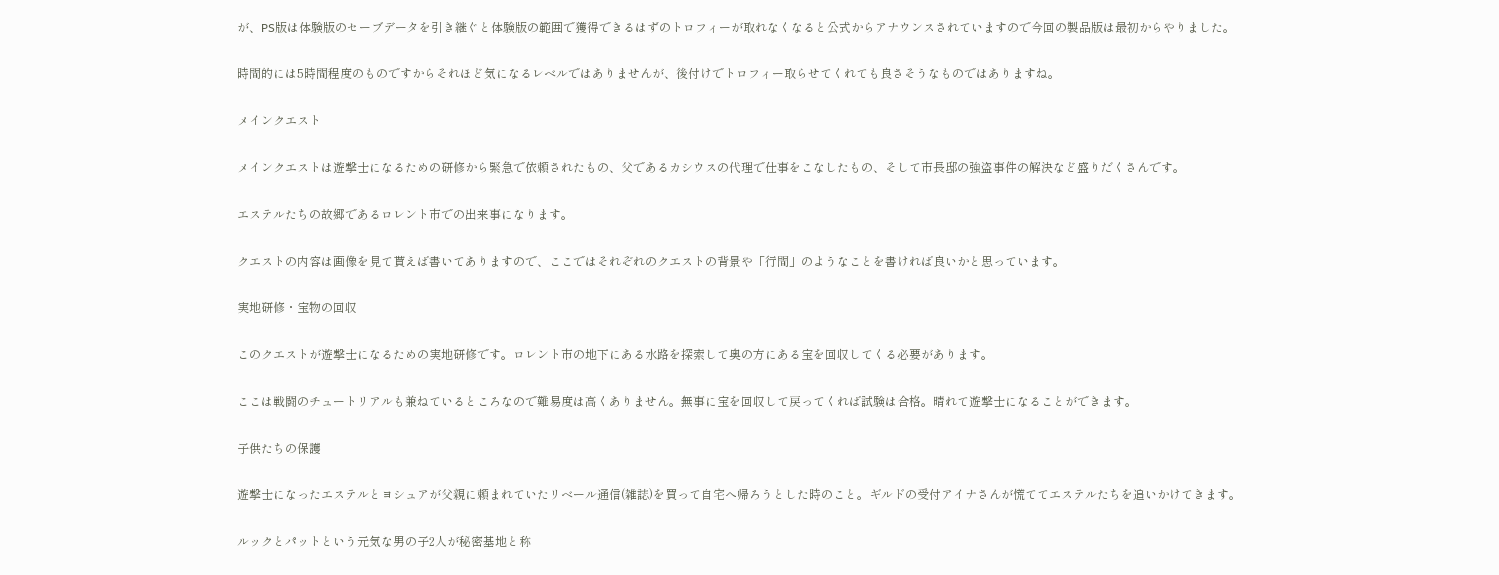が、PS版は体験版のセーブデータを引き継ぐと体験版の範囲で獲得できるはずのトロフィーが取れなくなると公式からアナウンスされていますので今回の製品版は最初からやりました。

時間的には5時間程度のものですからそれほど気になるレベルではありませんが、後付けでトロフィー取らせてくれても良さそうなものではありますね。

メインクエスト

メインクエストは遊撃士になるための研修から緊急で依頼されたもの、父であるカシウスの代理で仕事をこなしたもの、そして市長邸の強盗事件の解決など盛りだくさんです。

エステルたちの故郷であるロレント市での出来事になります。

クエストの内容は画像を見て貰えば書いてありますので、ここではそれぞれのクエストの背景や「行間」のようなことを書ければ良いかと思っています。

実地研修・宝物の回収

このクエストが遊撃士になるための実地研修です。ロレント市の地下にある水路を探索して奥の方にある宝を回収してくる必要があります。

ここは戦闘のチュートリアルも兼ねているところなので難易度は高くありません。無事に宝を回収して戻ってくれば試験は合格。晴れて遊撃士になることができます。

子供たちの保護

遊撃士になったエステルとヨシュアが父親に頼まれていたリベール通信(雑誌)を買って自宅へ帰ろうとした時のこと。ギルドの受付アイナさんが慌ててエステルたちを追いかけてきます。

ルックとパットという元気な男の子2人が秘密基地と称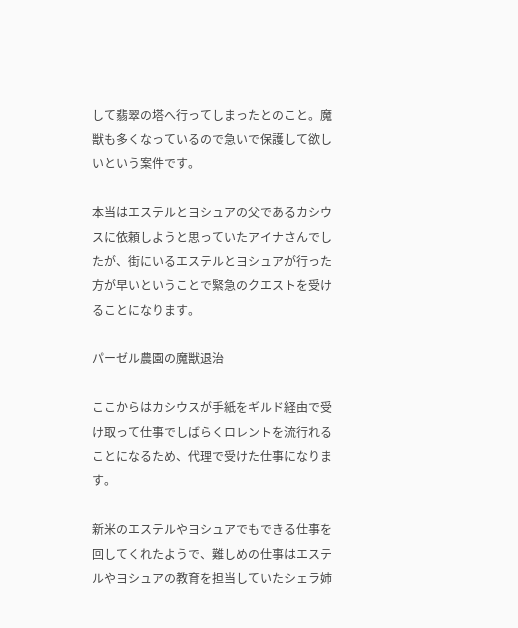して翡翠の塔へ行ってしまったとのこと。魔獣も多くなっているので急いで保護して欲しいという案件です。

本当はエステルとヨシュアの父であるカシウスに依頼しようと思っていたアイナさんでしたが、街にいるエステルとヨシュアが行った方が早いということで緊急のクエストを受けることになります。

パーゼル農園の魔獣退治

ここからはカシウスが手紙をギルド経由で受け取って仕事でしばらくロレントを流行れることになるため、代理で受けた仕事になります。

新米のエステルやヨシュアでもできる仕事を回してくれたようで、難しめの仕事はエステルやヨシュアの教育を担当していたシェラ姉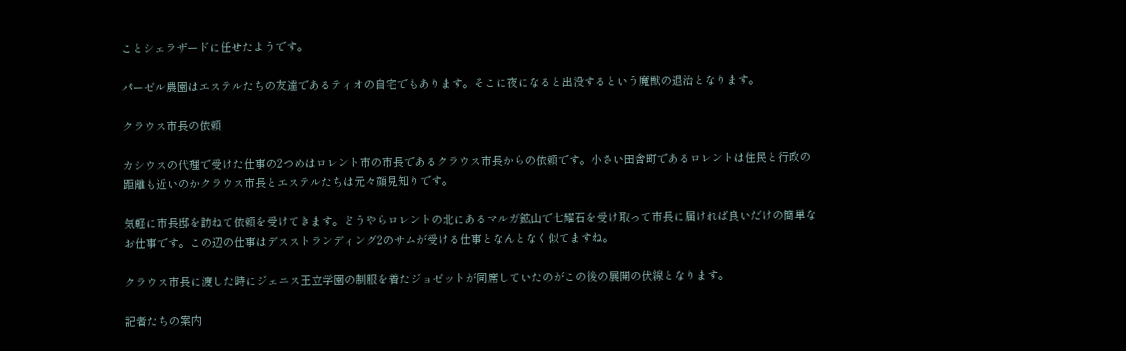ことシェラザードに任せたようです。

パーゼル農園はエステルたちの友達であるティオの自宅でもあります。そこに夜になると出没するという魔獣の退治となります。

クラウス市長の依頼

カシウスの代理で受けた仕事の2つめはロレント市の市長であるクラウス市長からの依頼です。小さい田舎町であるロレントは住民と行政の距離も近いのかクラウス市長とエステルたちは元々顔見知りです。

気軽に市長邸を訪ねて依頼を受けてきます。どうやらロレントの北にあるマルガ鉱山で七耀石を受け取って市長に届ければ良いだけの簡単なお仕事です。この辺の仕事はデスストランディング2のサムが受ける仕事となんとなく似てますね。

クラウス市長に渡した時にジェニス王立学園の制服を着たジョゼットが同席していたのがこの後の展開の伏線となります。

記者たちの案内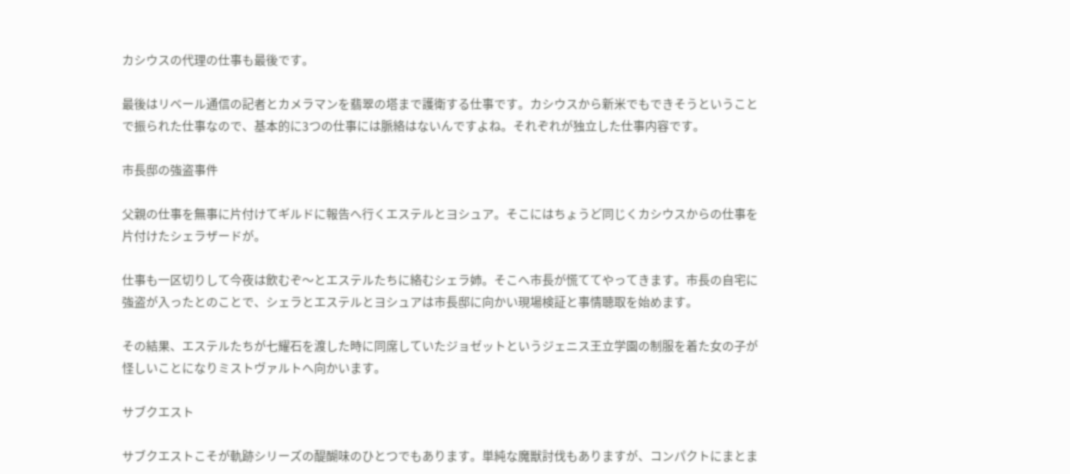カシウスの代理の仕事も最後です。

最後はリベール通信の記者とカメラマンを翡翠の塔まで護衛する仕事です。カシウスから新米でもできそうということで振られた仕事なので、基本的に3つの仕事には脈絡はないんですよね。それぞれが独立した仕事内容です。

市長邸の強盗事件

父親の仕事を無事に片付けてギルドに報告へ行くエステルとヨシュア。そこにはちょうど同じくカシウスからの仕事を片付けたシェラザードが。

仕事も一区切りして今夜は飲むぞ〜とエステルたちに絡むシェラ姉。そこへ市長が慌ててやってきます。市長の自宅に強盗が入ったとのことで、シェラとエステルとヨシュアは市長邸に向かい現場検証と事情聴取を始めます。

その結果、エステルたちが七耀石を渡した時に同席していたジョゼットというジェニス王立学園の制服を着た女の子が怪しいことになりミストヴァルトへ向かいます。

サブクエスト

サブクエストこそが軌跡シリーズの醍醐味のひとつでもあります。単純な魔獣討伐もありますが、コンパクトにまとま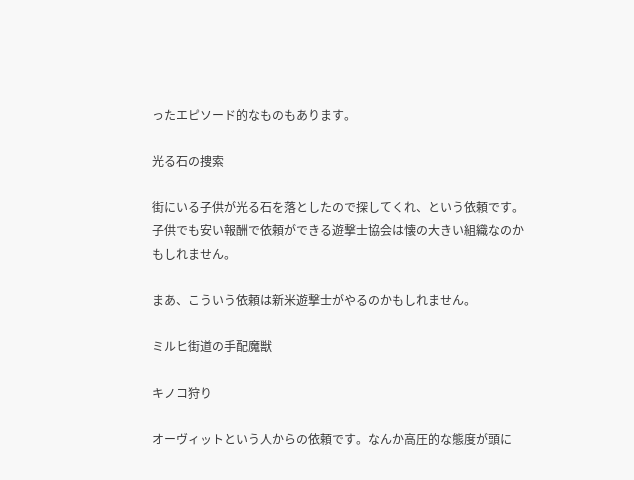ったエピソード的なものもあります。

光る石の捜索

街にいる子供が光る石を落としたので探してくれ、という依頼です。子供でも安い報酬で依頼ができる遊撃士協会は懐の大きい組織なのかもしれません。

まあ、こういう依頼は新米遊撃士がやるのかもしれません。

ミルヒ街道の手配魔獣

キノコ狩り

オーヴィットという人からの依頼です。なんか高圧的な態度が頭に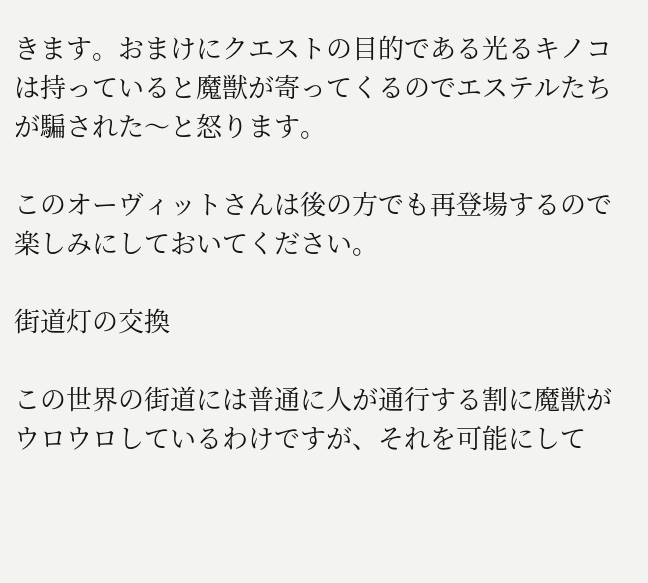きます。おまけにクエストの目的である光るキノコは持っていると魔獣が寄ってくるのでエステルたちが騙された〜と怒ります。

このオーヴィットさんは後の方でも再登場するので楽しみにしておいてください。

街道灯の交換

この世界の街道には普通に人が通行する割に魔獣がウロウロしているわけですが、それを可能にして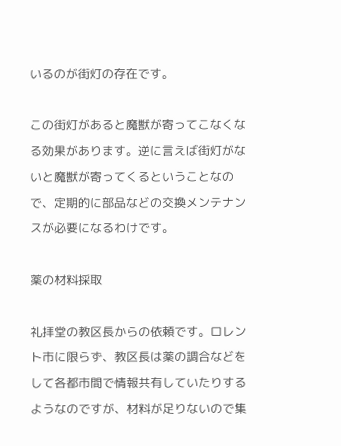いるのが街灯の存在です。

この街灯があると魔獣が寄ってこなくなる効果があります。逆に言えば街灯がないと魔獣が寄ってくるということなので、定期的に部品などの交換メンテナンスが必要になるわけです。

薬の材料採取

礼拝堂の教区長からの依頼です。ロレント市に限らず、教区長は薬の調合などをして各都市間で情報共有していたりするようなのですが、材料が足りないので集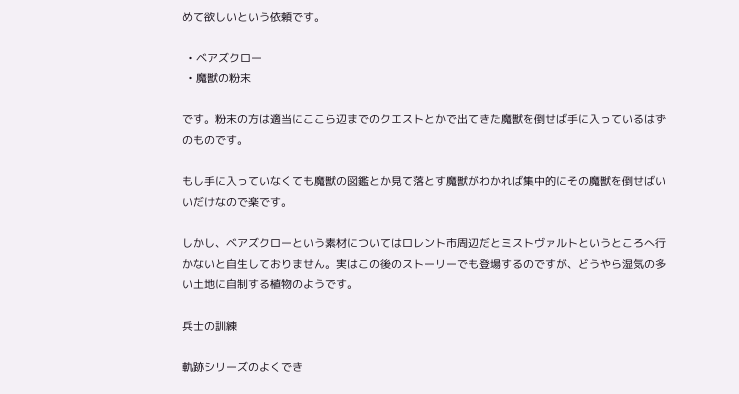めて欲しいという依頼です。

  • ベアズクロー
  • 魔獣の粉末

です。粉末の方は適当にここら辺までのクエストとかで出てきた魔獣を倒せば手に入っているはずのものです。

もし手に入っていなくても魔獣の図鑑とか見て落とす魔獣がわかれば集中的にその魔獣を倒せばいいだけなので楽です。

しかし、ベアズクローという素材についてはロレント市周辺だとミストヴァルトというところへ行かないと自生しておりません。実はこの後のストーリーでも登場するのですが、どうやら湿気の多い土地に自制する植物のようです。

兵士の訓練

軌跡シリーズのよくでき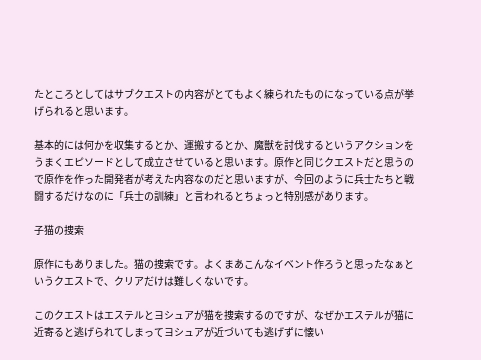たところとしてはサブクエストの内容がとてもよく練られたものになっている点が挙げられると思います。

基本的には何かを収集するとか、運搬するとか、魔獣を討伐するというアクションをうまくエピソードとして成立させていると思います。原作と同じクエストだと思うので原作を作った開発者が考えた内容なのだと思いますが、今回のように兵士たちと戦闘するだけなのに「兵士の訓練」と言われるとちょっと特別感があります。

子猫の捜索

原作にもありました。猫の捜索です。よくまあこんなイベント作ろうと思ったなぁというクエストで、クリアだけは難しくないです。

このクエストはエステルとヨシュアが猫を捜索するのですが、なぜかエステルが猫に近寄ると逃げられてしまってヨシュアが近づいても逃げずに懐い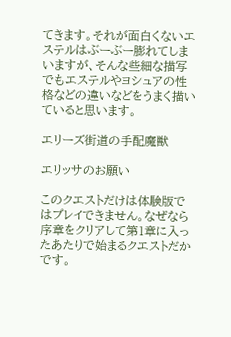てきます。それが面白くないエステルはぶーぶー膨れてしまいますが、そんな些細な描写でもエステルやヨシュアの性格などの違いなどをうまく描いていると思います。

エリーズ街道の手配魔獣

エリッサのお願い

このクエストだけは体験版ではプレイできません。なぜなら序章をクリアして第1章に入ったあたりで始まるクエストだかです。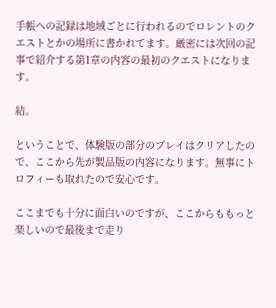手帳への記録は地域ごとに行われるのでロレントのクエストとかの場所に書かれてます。厳密には次回の記事で紹介する第1章の内容の最初のクエストになります。

結。

ということで、体験版の部分のプレイはクリアしたので、ここから先が製品版の内容になります。無事にトロフィーも取れたので安心です。

ここまでも十分に面白いのですが、ここからももっと楽しいので最後まで走り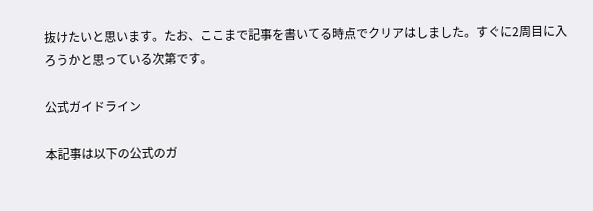抜けたいと思います。たお、ここまで記事を書いてる時点でクリアはしました。すぐに2周目に入ろうかと思っている次第です。

公式ガイドライン

本記事は以下の公式のガ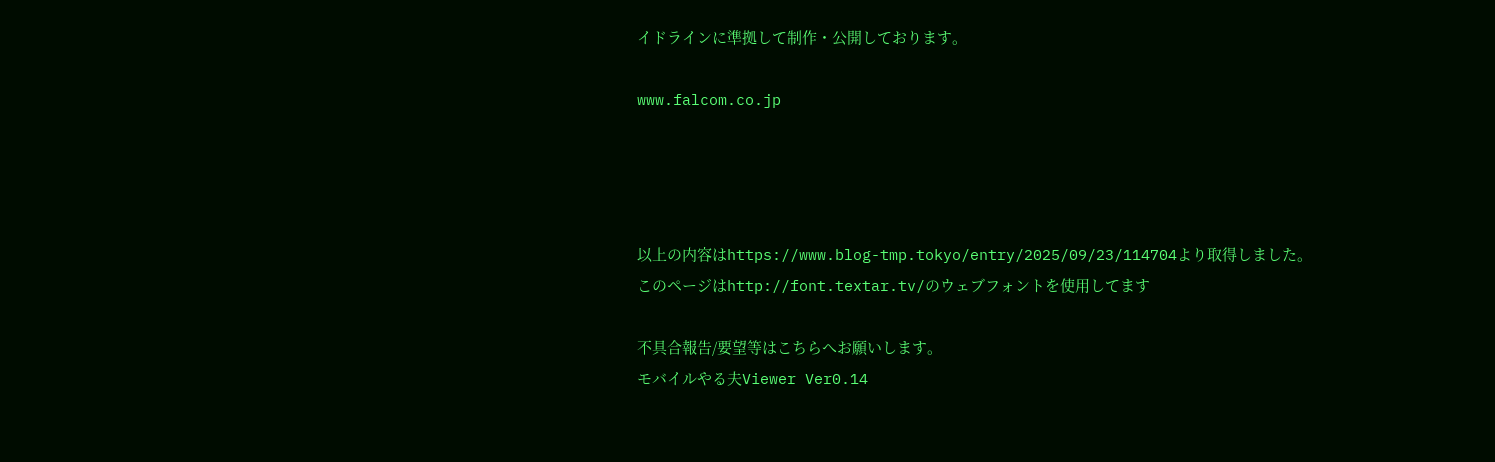イドラインに準拠して制作・公開しております。

www.falcom.co.jp




以上の内容はhttps://www.blog-tmp.tokyo/entry/2025/09/23/114704より取得しました。
このページはhttp://font.textar.tv/のウェブフォントを使用してます

不具合報告/要望等はこちらへお願いします。
モバイルやる夫Viewer Ver0.14